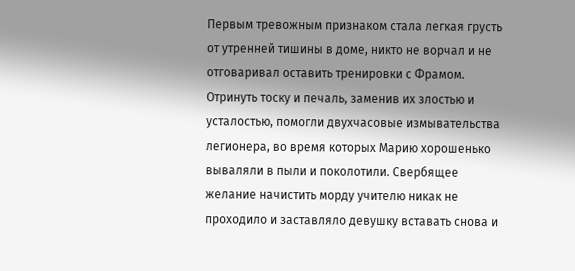Первым тревожным признаком стала легкая грусть от утренней тишины в доме, никто не ворчал и не отговаривал оставить тренировки с Фрамом. Отринуть тоску и печаль, заменив их злостью и усталостью, помогли двухчасовые измывательства легионера, во время которых Марию хорошенько вываляли в пыли и поколотили. Свербящее желание начистить морду учителю никак не проходило и заставляло девушку вставать снова и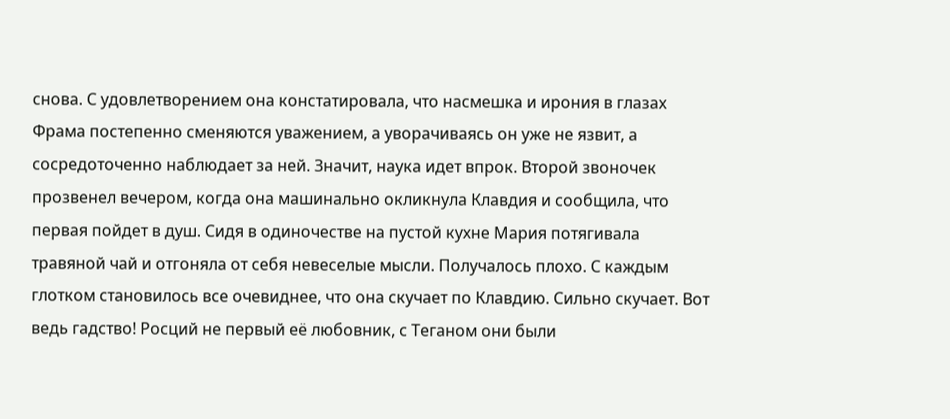снова. С удовлетворением она констатировала, что насмешка и ирония в глазах Фрама постепенно сменяются уважением, а уворачиваясь он уже не язвит, а сосредоточенно наблюдает за ней. Значит, наука идет впрок. Второй звоночек прозвенел вечером, когда она машинально окликнула Клавдия и сообщила, что первая пойдет в душ. Сидя в одиночестве на пустой кухне Мария потягивала травяной чай и отгоняла от себя невеселые мысли. Получалось плохо. С каждым глотком становилось все очевиднее, что она скучает по Клавдию. Сильно скучает. Вот ведь гадство! Росций не первый её любовник, с Теганом они были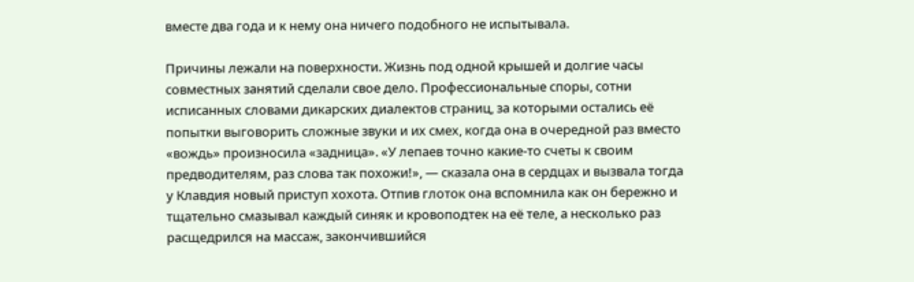вместе два года и к нему она ничего подобного не испытывала.

Причины лежали на поверхности. Жизнь под одной крышей и долгие часы совместных занятий сделали свое дело. Профессиональные споры, сотни исписанных словами дикарских диалектов страниц, за которыми остались её попытки выговорить сложные звуки и их смех, когда она в очередной раз вместо «вождь» произносила «задница». «У лепаев точно какие-то счеты к своим предводителям, раз слова так похожи!», — сказала она в сердцах и вызвала тогда у Клавдия новый приступ хохота. Отпив глоток она вспомнила как он бережно и тщательно смазывал каждый синяк и кровоподтек на её теле, а несколько раз расщедрился на массаж, закончившийся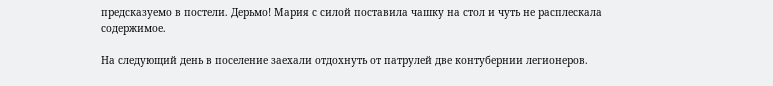предсказуемо в постели. Дерьмо! Мария с силой поставила чашку на стол и чуть не расплескала содержимое.

На следующий день в поселение заехали отдохнуть от патрулей две контубернии легионеров.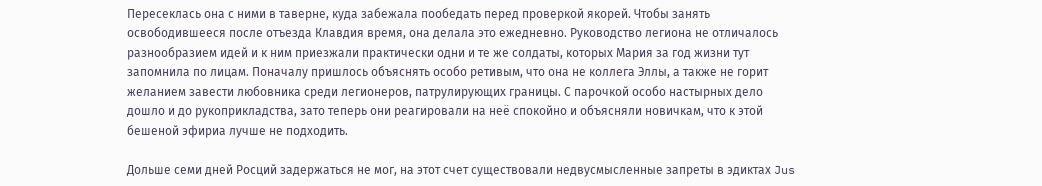Пересеклась она с ними в таверне, куда забежала пообедать перед проверкой якорей. Чтобы занять освободившееся после отъезда Клавдия время, она делала это ежедневно. Руководство легиона не отличалось разнообразием идей и к ним приезжали практически одни и те же солдаты, которых Мария за год жизни тут запомнила по лицам. Поначалу пришлось объяснять особо ретивым, что она не коллега Эллы, а также не горит желанием завести любовника среди легионеров, патрулирующих границы. С парочкой особо настырных дело дошло и до рукоприкладства, зато теперь они реагировали на неё спокойно и объясняли новичкам, что к этой бешеной эфириа лучше не подходить.

Дольше семи дней Росций задержаться не мог, на этот счет существовали недвусмысленные запреты в эдиктах Jus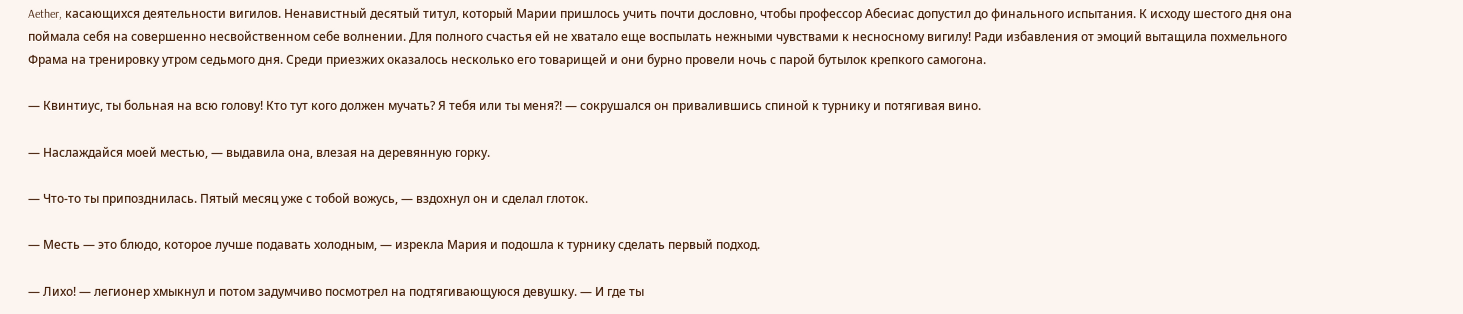Aether, касающихся деятельности вигилов. Ненавистный десятый титул, который Марии пришлось учить почти дословно, чтобы профессор Абесиас допустил до финального испытания. К исходу шестого дня она поймала себя на совершенно несвойственном себе волнении. Для полного счастья ей не хватало еще воспылать нежными чувствами к несносному вигилу! Ради избавления от эмоций вытащила похмельного Фрама на тренировку утром седьмого дня. Среди приезжих оказалось несколько его товарищей и они бурно провели ночь с парой бутылок крепкого самогона.

— Квинтиус, ты больная на всю голову! Кто тут кого должен мучать? Я тебя или ты меня?! — сокрушался он привалившись спиной к турнику и потягивая вино.

— Наслаждайся моей местью, — выдавила она, влезая на деревянную горку.

— Что-то ты припозднилась. Пятый месяц уже с тобой вожусь, — вздохнул он и сделал глоток.

— Месть — это блюдо, которое лучше подавать холодным, — изрекла Мария и подошла к турнику сделать первый подход.

— Лихо! — легионер хмыкнул и потом задумчиво посмотрел на подтягивающуюся девушку. — И где ты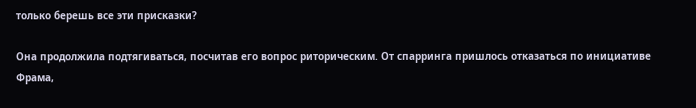только берешь все эти присказки?

Она продолжила подтягиваться, посчитав его вопрос риторическим. От спарринга пришлось отказаться по инициативе Фрама,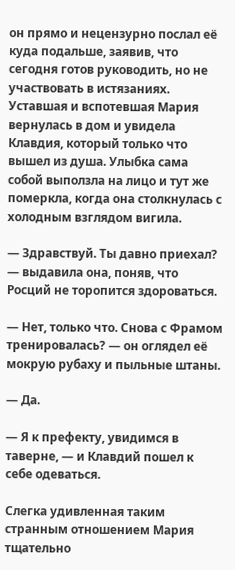он прямо и нецензурно послал её куда подальше, заявив, что сегодня готов руководить, но не участвовать в истязаниях. Уставшая и вспотевшая Мария вернулась в дом и увидела Клавдия, который только что вышел из душа. Улыбка сама собой выползла на лицо и тут же померкла, когда она столкнулась с холодным взглядом вигила.

— Здравствуй. Ты давно приехал? — выдавила она, поняв, что Росций не торопится здороваться.

— Нет, только что. Снова с Фрамом тренировалась? — он оглядел её мокрую рубаху и пыльные штаны.

— Да.

— Я к префекту, увидимся в таверне, — и Клавдий пошел к себе одеваться.

Слегка удивленная таким странным отношением Мария тщательно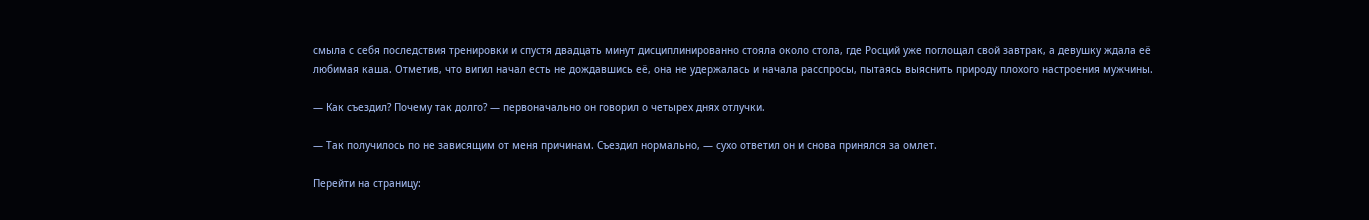смыла с себя последствия тренировки и спустя двадцать минут дисциплинированно стояла около стола, где Росций уже поглощал свой завтрак, а девушку ждала её любимая каша. Отметив, что вигил начал есть не дождавшись её, она не удержалась и начала расспросы, пытаясь выяснить природу плохого настроения мужчины.

— Как съездил? Почему так долго? — первоначально он говорил о четырех днях отлучки.

— Так получилось по не зависящим от меня причинам. Съездил нормально, — сухо ответил он и снова принялся за омлет.

Перейти на страницу: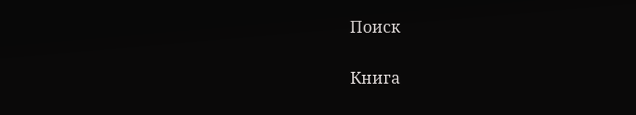Поиск

Книга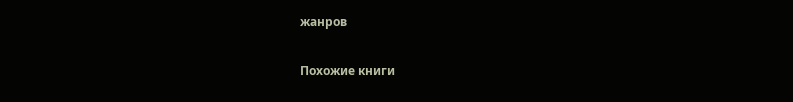жанров

Похожие книги